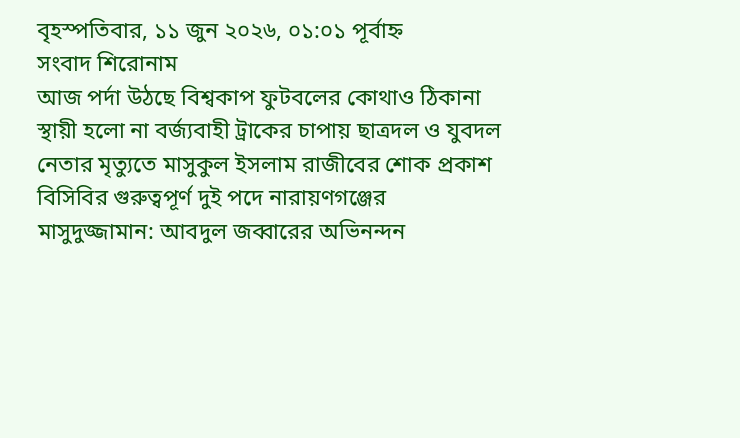বৃহস্পতিবার, ১১ জুন ২০২৬, ০১:০১ পূর্বাহ্ন
সংবাদ শিরোনাম
আজ পর্দা উঠছে বিশ্বকাপ ফুটবলের কোথাও ঠিকানা স্থায়ী হলো না বর্জ্যবাহী ট্রাকের চাপায় ছাত্রদল ও যুবদল নেতার মৃত্যুতে মাসুকুল ইসলাম রাজীবের শোক প্রকাশ বিসিবির গুরুত্বপূর্ণ দুই পদে নারায়ণগঞ্জের মাসুদুজ্জামান: আবদুল জব্বারের অভিনন্দন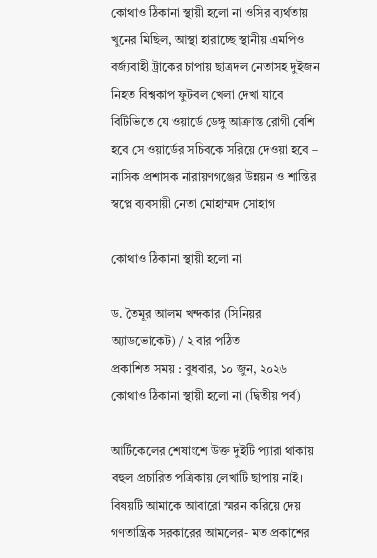কোথাও ঠিকানা স্থায়ী হলো না ওসির ব্যর্থতায় খুনের মিছিল, আস্থা হারাচ্ছে স্থানীয় এমপিও বর্জ্যবাহী ট্রাকের চাপায় ছাত্রদল নেতাসহ দুইজন নিহত বিশ্বকাপ ফুটবল খেলা দেখা যাবে বিটিভিতে যে ওয়ার্ডে ডেঙ্গু আক্রান্ত রোগী বেশি হবে সে ওয়ার্ডের সচিবকে সরিয়ে দেওয়া হবে – নাসিক প্রশাসক নারায়ণগঞ্জের উন্নয়ন ও শান্তির স্বপ্নে ব্যবসায়ী নেতা মোহাম্মদ সোহাগ

কোথাও ঠিকানা স্থায়ী হলো না

ড. তৈমূর আলম খন্দকার (সিনিয়র অ্যাডভোকেট) / ২ বার পঠিত
প্রকাশিত সময় : বুধবার, ১০ জুন, ২০২৬
কোথাও ঠিকানা স্থায়ী হলো না (দ্বিতীয় পর্ব)

আর্টিকেলের শেষাংশে উক্ত দুইটি প্যারা থাকায় বহুল প্রচারিত পত্রিকায় লেখাটি ছাপায় নাই। বিষয়টি আমাকে আবারো স্মরন করিয়ে দেয় গণতান্ত্রিক সরকারের আমলের- মত প্রকাশের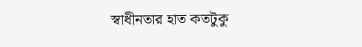স্বাধীনতার হাত কতটুকু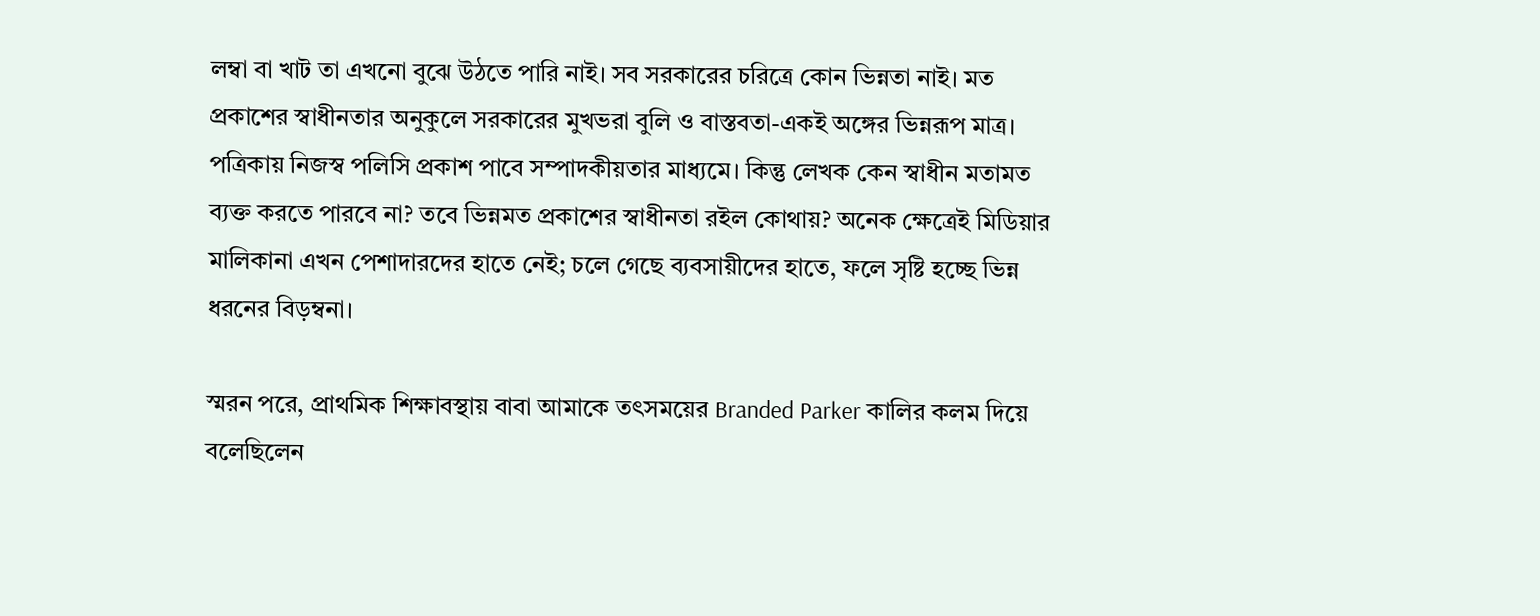লম্বা বা খাট তা এখনো বুঝে উঠতে পারি নাই। সব সরকারের চরিত্রে কোন ভিন্নতা নাই। মত প্রকাশের স্বাধীনতার অনুকুলে সরকারের মুখভরা বুলি ও বাস্তবতা-একই অঙ্গের ভিন্নরূপ মাত্র। পত্রিকায় নিজস্ব পলিসি প্রকাশ পাবে সম্পাদকীয়তার মাধ্যমে। কিন্তু লেখক কেন স্বাধীন মতামত ব্যক্ত করতে পারবে না? তবে ভিন্নমত প্রকাশের স্বাধীনতা রইল কোথায়? অনেক ক্ষেত্রেই মিডিয়ার মালিকানা এখন পেশাদারদের হাতে নেই; চলে গেছে ব্যবসায়ীদের হাতে, ফলে সৃষ্টি হচ্ছে ভিন্ন ধরনের বিড়ম্বনা।

স্মরন পরে, প্রাথমিক শিক্ষাবস্থায় বাবা আমাকে তৎসময়ের Branded Parker কালির কলম দিয়ে বলেছিলেন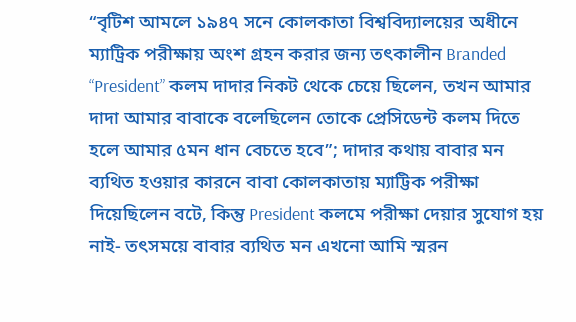“বৃটিশ আমলে ১৯৪৭ সনে কোলকাতা বিশ্ববিদ্যালয়ের অধীনে ম্যাট্রিক পরীক্ষায় অংশ গ্রহন করার জন্য তৎকালীন Branded “President” কলম দাদার নিকট থেকে চেয়ে ছিলেন, তখন আমার দাদা আমার বাবাকে বলেছিলেন তোকে প্রেসিডেন্ট কলম দিতে হলে আমার ৫মন ধান বেচতে হবে”; দাদার কথায় বাবার মন ব্যথিত হওয়ার কারনে বাবা কোলকাতায় ম্যাট্টিক পরীক্ষা দিয়েছিলেন বটে, কিন্তু President কলমে পরীক্ষা দেয়ার সুযোগ হয় নাই- তৎসময়ে বাবার ব্যথিত মন এখনো আমি স্মরন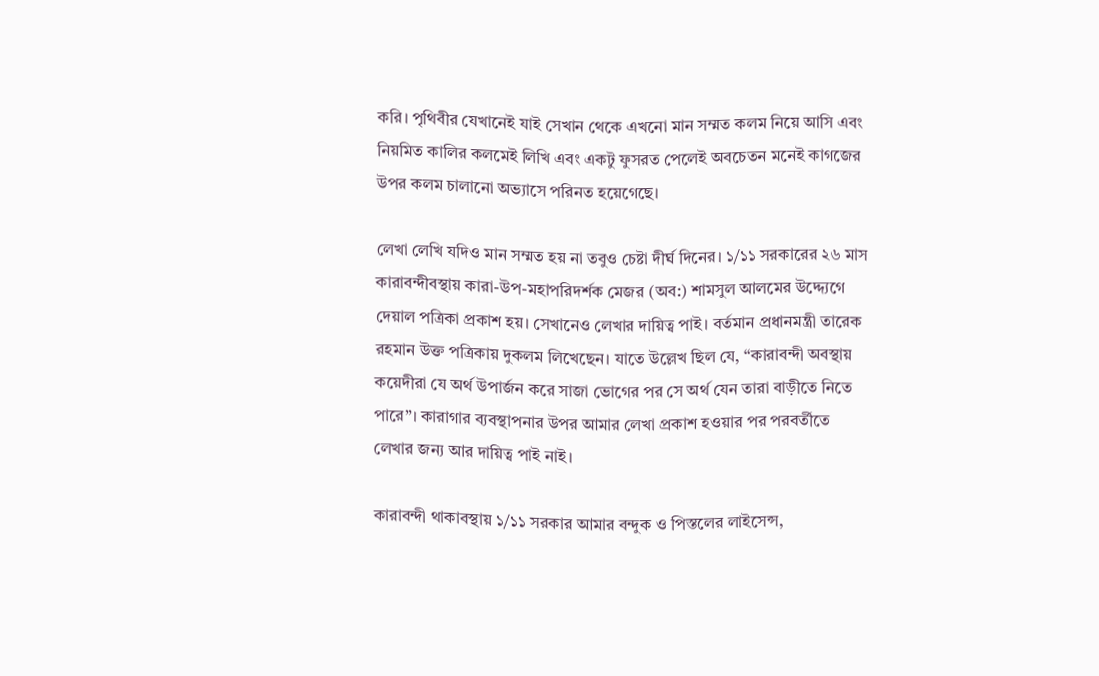করি। পৃথিবীর যেখানেই যাই সেখান থেকে এখনো মান সম্মত কলম নিয়ে আসি এবং নিয়মিত কালির কলমেই লিখি এবং একটু ফুসরত পেলেই অবচেতন মনেই কাগজের উপর কলম চালানো অভ্যাসে পরিনত হয়েগেছে।

লেখা লেখি যদিও মান সম্মত হয় না তবুও চেষ্টা দীর্ঘ দিনের। ১/১১ সরকারের ২৬ মাস কারাবন্দীবস্থায় কারা-উপ-মহাপরিদর্শক মেজর (অব:) শামসুল আলমের উদ্দ্যেগে দেয়াল পত্রিকা প্রকাশ হয়। সেখানেও লেখার দায়িত্ব পাই। বর্তমান প্রধানমন্ত্রী তারেক রহমান উক্ত পত্রিকায় দুকলম লিখেছেন। যাতে উল্লেখ ছিল যে, “কারাবন্দী অবস্থায় কয়েদীরা যে অর্থ উপার্জন করে সাজা ভোগের পর সে অর্থ যেন তারা বাড়ীতে নিতে পারে”। কারাগার ব্যবস্থাপনার উপর আমার লেখা প্রকাশ হওয়ার পর পরবর্তীতে লেখার জন্য আর দায়িত্ব পাই নাই।

কারাবন্দী থাকাবস্থায় ১/১১ সরকার আমার বন্দুক ও পিস্তলের লাইসেন্স,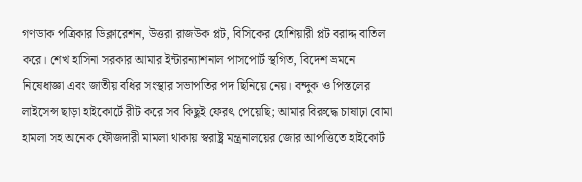গণডাক পত্রিকার ডিক্লারেশন, উত্তরা রাজউক প্লট, বিসিকের হোশিয়ারী প্লট বরাদ্দ বাতিল করে। শেখ হাসিনা সরকার আমার ইন্টারন্যাশনাল পাসপোর্ট স্থগিত, বিদেশ ভ্রমনে নিষেধাজ্ঞা এবং জাতীয় বধির সংস্থার সভাপতির পদ ছিনিয়ে নেয়। বন্দুক ও পিস্তলের লাইসেন্স ছাড়া হাইকোর্টে রীট করে সব কিছুই ফেরৎ পেয়েছি; আমার বিরুদ্ধে চাষাঢ়া বোমা হামলা সহ অনেক ফৌজদারী মামলা থাকায় স্বরাষ্ট্র মন্ত্রনালয়ের জোর আপত্তিতে হাইকোর্ট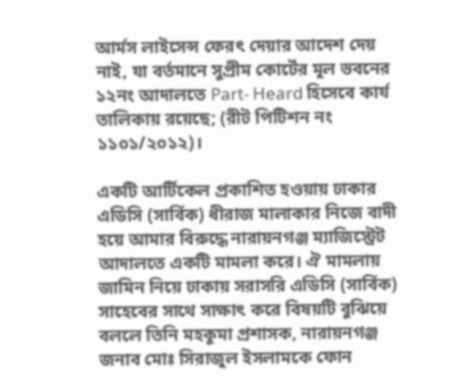আর্মস লাইসেন্স ফেরৎ দেয়ার আদেশ দেয় নাই, যা বর্তমানে সুপ্রীম কোর্টের মূল ভবনের ১২নং আদালতে Part- Heard হিসেবে কার্য তালিকায় রয়েছে; (রীট পিটিশন নং ১১০১/২০১২)।

একটি আর্টিকেল প্রকাশিত হওয়ায় ঢাকার এডিসি (সার্বিক) ধীরাজ মালাকার নিজে বাদী হয়ে আমার বিরুদ্ধে নারায়নগঞ্জ ম্যাজিস্ট্রেট আদালতে একটি মামলা করে। ঐ মামলায় জামিন নিয়ে ঢাকায় সরাসরি এডিসি (সার্বিক) সাহেবের সাথে সাক্ষাৎ করে বিষয়টি বুঝিয়ে বললে তিনি মহকুমা প্রশাসক, নারায়নগঞ্জ জনাব মোঃ সিরাজুল ইসলামকে ফোন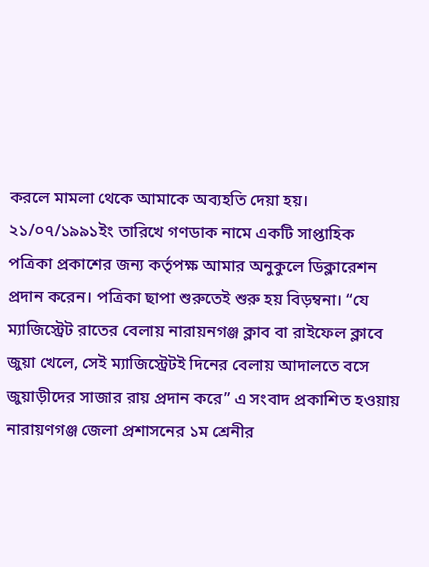করলে মামলা থেকে আমাকে অব্যহতি দেয়া হয়। ২১/০৭/১৯৯১ইং তারিখে গণডাক নামে একটি সাপ্তাহিক পত্রিকা প্রকাশের জন্য কর্তৃপক্ষ আমার অনুকুলে ডিক্লারেশন প্রদান করেন। পত্রিকা ছাপা শুরুতেই শুরু হয় বিড়ম্বনা। “যে ম্যাজিস্ট্রেট রাতের বেলায় নারায়নগঞ্জ ক্লাব বা রাইফেল ক্লাবে জুয়া খেলে, সেই ম্যাজিস্ট্রেটই দিনের বেলায় আদালতে বসে জুয়াড়ীদের সাজার রায় প্রদান করে” এ সংবাদ প্রকাশিত হওয়ায় নারায়ণগঞ্জ জেলা প্রশাসনের ১ম শ্রেনীর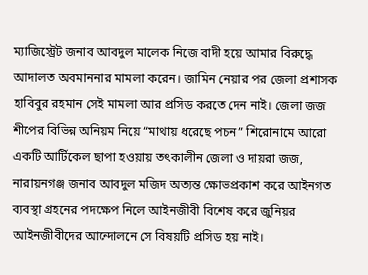ম্যাজিস্ট্রেট জনাব আবদুল মালেক নিজে বাদী হয়ে আমার বিরুদ্ধে আদালত অবমাননার মামলা করেন। জামিন নেয়ার পর জেলা প্রশাসক হাবিবুর রহমান সেই মামলা আর প্রসিড করতে দেন নাই। জেলা জজ শীপের বিভিন্ন অনিয়ম নিয়ে “মাথায় ধরেছে পচন” শিরোনামে আরো একটি আর্টিকেল ছাপা হওয়ায় তৎকালীন জেলা ও দায়রা জজ, নারায়নগঞ্জ জনাব আবদুল মজিদ অত্যন্ত ক্ষোভপ্রকাশ করে আইনগত ব্যবস্থা গ্রহনের পদক্ষেপ নিলে আইনজীবী বিশেষ করে জুনিয়র আইনজীবীদের আন্দোলনে সে বিষয়টি প্রসিড হয় নাই।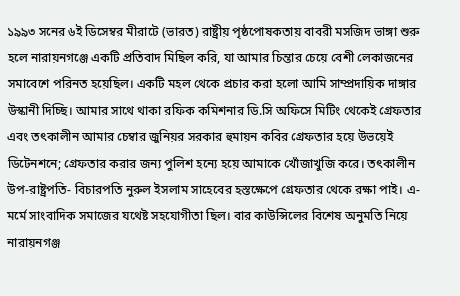১৯৯৩ সনের ৬ই ডিসেম্বর মীরাটে (ভারত) রাষ্ট্রীয় পৃষ্ঠপোষকতায় বাবরী মসজিদ ভাঙ্গা শুরু হলে নারায়নগঞ্জে একটি প্রতিবাদ মিছিল করি, যা আমার চিন্তার চেয়ে বেশী লেকাজনের সমাবেশে পরিনত হয়েছিল। একটি মহল থেকে প্রচার করা হলো আমি সাম্প্রদায়িক দাঙ্গার উস্কানী দিচ্ছি। আমার সাথে থাকা রফিক কমিশনার ডি.সি অফিসে মিটিং থেকেই গ্রেফতার এবং তৎকালীন আমার চেম্বার জুনিয়র সরকার হুমায়ন কবির গ্রেফতার হয়ে উভয়েই ডিটেনশনে; গ্রেফতার করার জন্য পুলিশ হন্যে হয়ে আমাকে খোঁজাখুজি করে। তৎকালীন উপ-রাষ্ট্রপতি- বিচারপতি নুরুল ইসলাম সাহেবের হস্তক্ষেপে গ্রেফতার থেকে রক্ষা পাই। এ-মর্মে সাংবাদিক সমাজের যথেষ্ট সহযোগীতা ছিল। বার কাউন্সিলের বিশেষ অনুমতি নিয়ে নারায়নগঞ্জ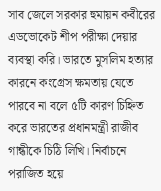সাব জেলে সরকার হুমায়ন কবীরের এডভোকেট শীপ পরীক্ষা দেয়ার ব্যবস্থা করি। ভারতে মুসলিম হত্যার কারনে কংগ্রেস ক্ষমতায় যেতে পারবে না বলে ৫টি কারণ চিহ্নিত করে ভারতের প্রধানমন্ত্রী রাজীব গান্ধীকে চিঠি লিখি। নির্বাচনে পরাজিত হয়ে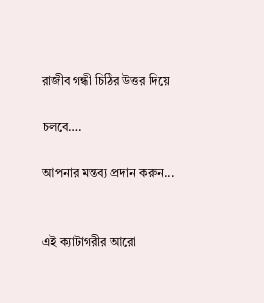রাজীব গন্ধী চিঠির উত্তর দিয়ে

চলবে….

আপনার মন্তব্য প্রদান করুন...


এই ক্যাটাগরীর আরো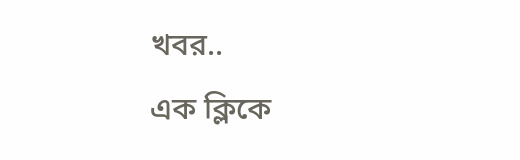খবর..
এক ক্লিকে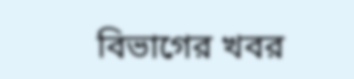বিভাগের খবর